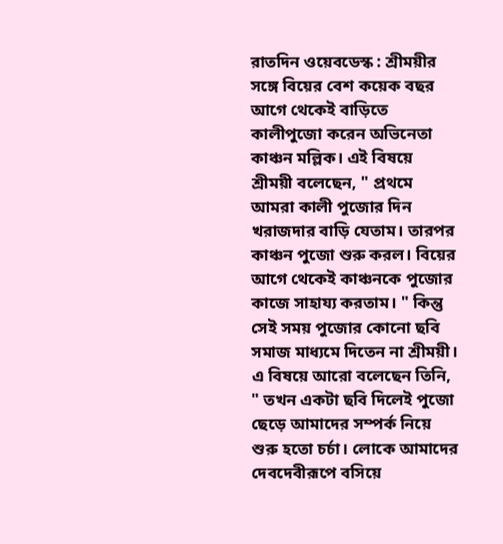রাতদিন ওয়েবডেস্ক : শ্রীময়ীর সঙ্গে বিয়ের বেশ কয়েক বছর আগে থেকেই বাড়িতে কালীপুজো করেন অভিনেতা কাঞ্চন মল্লিক। এই বিষয়ে শ্রীময়ী বলেছেন, " প্রথমে আমরা কালী পুজোর দিন খরাজদার বাড়ি যেতাম। তারপর কাঞ্চন পুজো শুরু করল। বিয়ের আগে থেকেই কাঞ্চনকে পুজোর কাজে সাহায্য করতাম। " কিন্তু সেই সময় পুজোর কোনো ছবি সমাজ মাধ্যমে দিতেন না শ্রীময়ী। এ বিষয়ে আরো বলেছেন তিনি, " তখন একটা ছবি দিলেই পুজো ছেড়ে আমাদের সম্পর্ক নিয়ে শুরু হতো চর্চা। লোকে আমাদের দেবদেবীরূপে বসিয়ে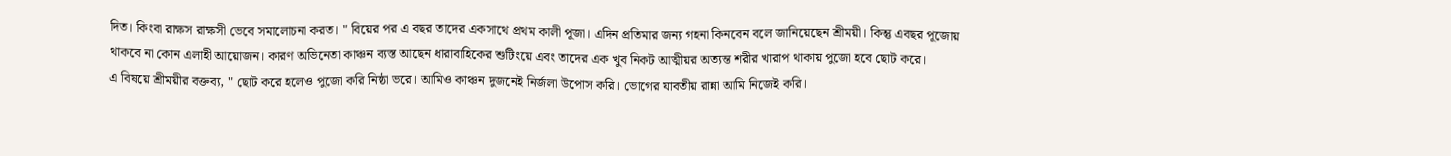দিত। কিংবা রাক্ষস রাক্ষসী ভেবে সমালোচনা করত। " বিয়ের পর এ বছর তাদের একসাথে প্রথম কালী পূজা। এদিন প্রতিমার জন্য গহনা কিনবেন বলে জানিয়েছেন শ্রীময়ী। কিন্তু এবছর পূজোয় থাকবে না কোন এলাহী আয়োজন। কারণ অভিনেতা কাঞ্চন ব্যস্ত আছেন ধারাবাহিকের শুটিংয়ে এবং তাদের এক খুব নিকট আত্মীয়র অত্যন্ত শরীর খারাপ থাকায় পুজো হবে ছোট করে।
এ বিষয়ে শ্রীময়ীর বক্তব্য, " ছোট করে হলেও পুজো করি নিষ্ঠা ভরে। আমিও কাঞ্চন দুজনেই নির্জলা উপোস করি। ভোগের যাবতীয় রান্না আমি নিজেই করি।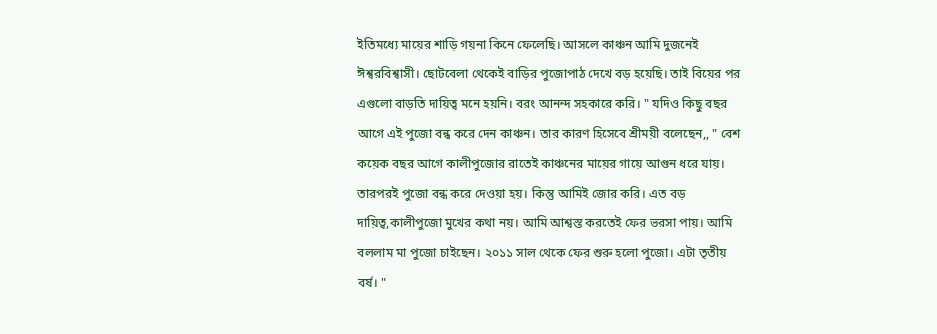ইতিমধ্যে মায়ের শাড়ি গয়না কিনে ফেলেছি। আসলে কাঞ্চন আমি দুজনেই ঈশ্বরবিশ্বাসী। ছোটবেলা থেকেই বাড়ির পুজোপাঠ দেখে বড় হয়েছি। তাই বিয়ের পর এগুলো বাড়তি দায়িত্ব মনে হয়নি। বরং আনন্দ সহকারে করি। " যদিও কিছু বছর আগে এই পুজো বন্ধ করে দেন কাঞ্চন। তার কারণ হিসেবে শ্রীময়ী বলেছেন,, " বেশ কয়েক বছর আগে কালীপুজোর রাতেই কাঞ্চনের মায়ের গায়ে আগুন ধরে যায়। তারপরই পুজো বন্ধ করে দেওয়া হয়। কিন্তু আমিই জোর করি। এত বড় দায়িত্ব,কালীপুজো মুখের কথা নয়। আমি আশ্বস্ত করতেই ফের ভরসা পায়। আমি বললাম মা পুজো চাইছেন। ২০১১ সাল থেকে ফের শুরু হলো পুজো। এটা তৃতীয় বর্ষ। "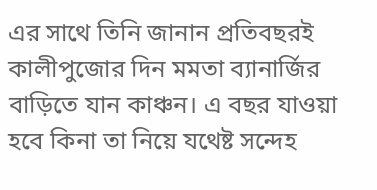এর সাথে তিনি জানান প্রতিবছরই কালীপুজোর দিন মমতা ব্যানার্জির বাড়িতে যান কাঞ্চন। এ বছর যাওয়া হবে কিনা তা নিয়ে যথেষ্ট সন্দেহ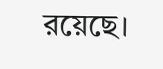রয়েছে।